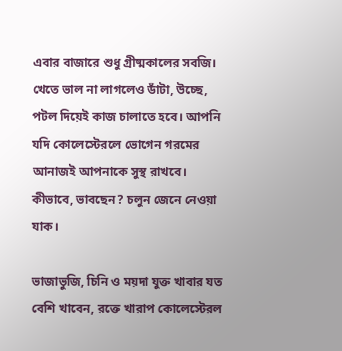এবার বাজারে শুধু গ্রীষ্মকালের সবজি। খেতে ভাল না লাগলেও ডাঁটা, উচ্ছে, পটল দিয়েই কাজ চালাতে হবে। আপনি যদি কোলেস্টেরলে ভোগেন গরমের আনাজই আপনাকে সুস্থ রাখবে। কীভাবে, ভাবছেন? চলুন জেনে নেওয়া যাক।

ভাজাভুজি, চিনি ও ময়দা যুক্ত খাবার যত বেশি খাবেন, রক্তে খারাপ কোলেস্টেরল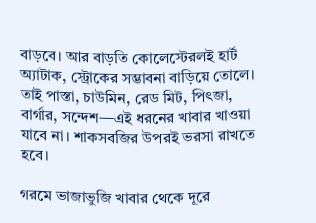বাড়বে। আর বাড়তি কোলেস্টেরলই হার্ট অ্যাটাক, স্ট্রোকের সম্ভাবনা বাড়িয়ে তোলে। তাই পাস্তা, চাউমিন, রেড মিট, পিৎজা, বার্গার, সন্দেশ—এই ধরনের খাবার খাওয়া যাবে না। শাকসবজির উপরই ভরসা রাখতে হবে।

গরমে ভাজাভুজি খাবার থেকে দূরে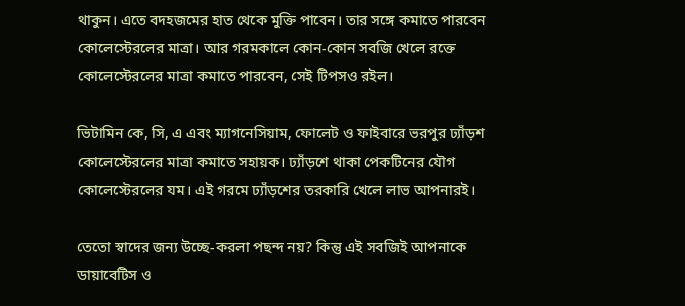থাকুন। এতে বদহজমের হাত থেকে মুক্তি পাবেন। তার সঙ্গে কমাতে পারবেন কোলেস্টেরলের মাত্রা। আর গরমকালে কোন-কোন সবজি খেলে রক্তে কোলেস্টেরলের মাত্রা কমাতে পারবেন, সেই টিপসও রইল।

ভিটামিন কে, সি, এ এবং ম্যাগনেসিয়াম, ফোলেট ও ফাইবারে ভরপুর ঢ্যাঁড়শ কোলেস্টেরলের মাত্রা কমাতে সহায়ক। ঢ্যাঁড়শে থাকা পেকটিনের যৌগ কোলেস্টেরলের যম। এই গরমে ঢ্যাঁড়শের তরকারি খেলে লাভ আপনারই।

তেতো স্বাদের জন্য উচ্ছে-করলা পছন্দ নয়? কিন্তু এই সবজিই আপনাকে ডায়াবেটিস ও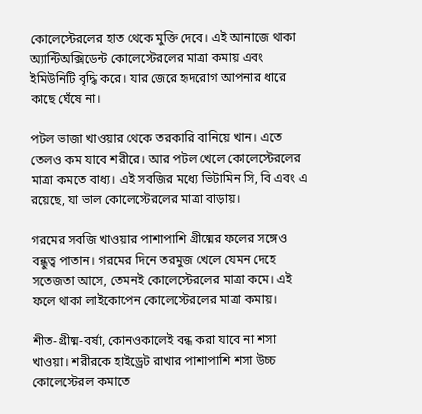কোলেস্টেরলের হাত থেকে মুক্তি দেবে। এই আনাজে থাকা অ্যান্টিঅক্সিডেন্ট কোলেস্টেরলের মাত্রা কমায় এবং ইমিউনিটি বৃদ্ধি করে। যার জেরে হৃদরোগ আপনার ধারে কাছে ঘেঁষে না।

পটল ভাজা খাওয়ার থেকে তরকারি বানিয়ে খান। এতে তেলও কম যাবে শরীরে। আর পটল খেলে কোলেস্টেরলের মাত্রা কমতে বাধ্য। এই সবজির মধ্যে ভিটামিন সি, বি এবং এ রয়েছে, যা ভাল কোলেস্টেরলের মাত্রা বাড়ায়।

গরমের সবজি খাওয়ার পাশাপাশি গ্রীষ্মের ফলের সঙ্গেও বন্ধুত্ব পাতান। গরমের দিনে তরমুজ খেলে যেমন দেহে সতেজতা আসে, তেমনই কোলেস্টেরলের মাত্রা কমে। এই ফলে থাকা লাইকোপেন কোলেস্টেরলের মাত্রা কমায়।

শীত-গ্রীষ্ম-বর্ষা, কোনওকালেই বন্ধ করা যাবে না শসা খাওয়া। শরীরকে হাইড্রেট রাখার পাশাপাশি শসা উচ্চ কোলেস্টেরল কমাতে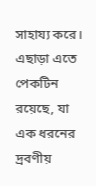সাহায্য করে। এছাড়া এতে পেকটিন রয়েছে, যা এক ধরনের দ্রবণীয়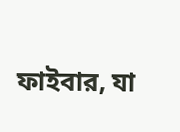ফাইবার, যা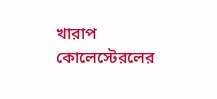খারাপ কোলেস্টেরলের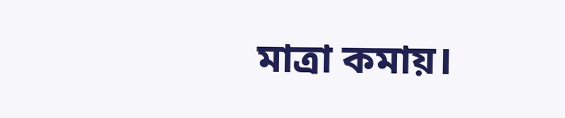মাত্রা কমায়।